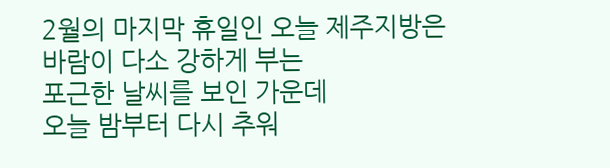2월의 마지막 휴일인 오늘 제주지방은
바람이 다소 강하게 부는
포근한 날씨를 보인 가운데
오늘 밤부터 다시 추워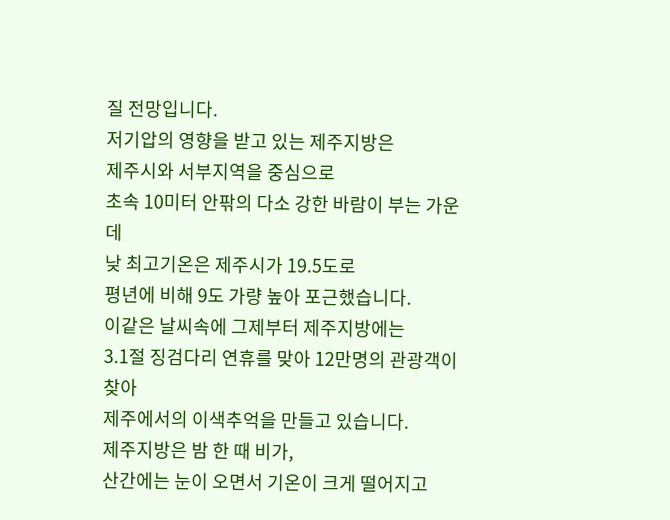질 전망입니다.
저기압의 영향을 받고 있는 제주지방은
제주시와 서부지역을 중심으로
초속 10미터 안팎의 다소 강한 바람이 부는 가운데
낮 최고기온은 제주시가 19.5도로
평년에 비해 9도 가량 높아 포근했습니다.
이같은 날씨속에 그제부터 제주지방에는
3.1절 징검다리 연휴를 맞아 12만명의 관광객이 찾아
제주에서의 이색추억을 만들고 있습니다.
제주지방은 밤 한 때 비가,
산간에는 눈이 오면서 기온이 크게 떨어지고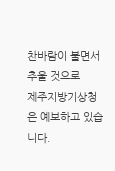찬바람이 불면서 추울 것으로
제주지방기상청은 예보하고 있습니다.